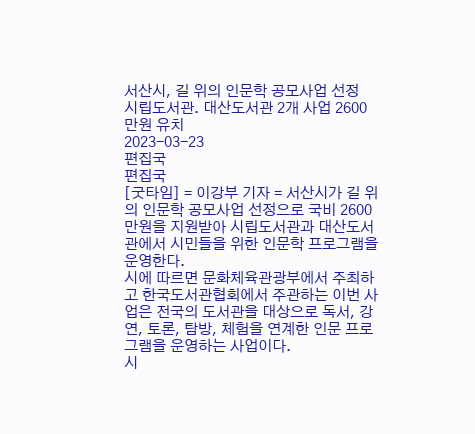서산시, 길 위의 인문학 공모사업 선정
시립도서관. 대산도서관 2개 사업 2600만원 유치
2023-03-23
편집국
편집국
[굿타임] = 이강부 기자 = 서산시가 길 위의 인문학 공모사업 선정으로 국비 2600만원을 지원받아 시립도서관과 대산도서관에서 시민들을 위한 인문학 프로그램을 운영한다.
시에 따르면 문화체육관광부에서 주최하고 한국도서관협회에서 주관하는 이번 사업은 전국의 도서관을 대상으로 독서, 강연, 토론, 탐방, 체험을 연계한 인문 프로그램을 운영하는 사업이다.
시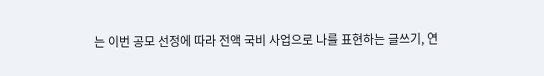는 이번 공모 선정에 따라 전액 국비 사업으로 나를 표현하는 글쓰기, 연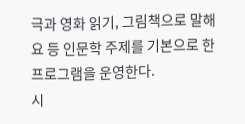극과 영화 읽기, 그림책으로 말해요 등 인문학 주제를 기본으로 한 프로그램을 운영한다.
시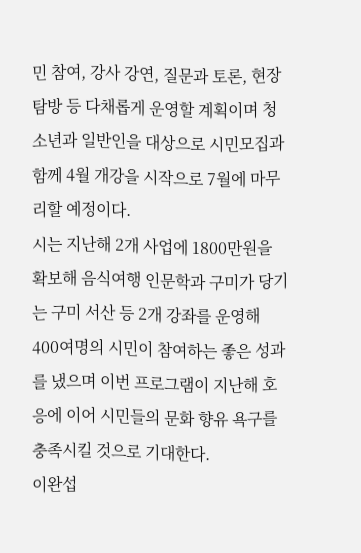민 참여, 강사 강연, 질문과 토론, 현장 탐방 등 다채롭게 운영할 계획이며 청소년과 일반인을 대상으로 시민모집과 함께 4월 개강을 시작으로 7월에 마무리할 예정이다.
시는 지난해 2개 사업에 1800만원을 확보해 음식여행 인문학과 구미가 당기는 구미 서산 등 2개 강좌를 운영해 400여명의 시민이 참여하는 좋은 성과를 냈으며 이번 프로그램이 지난해 호응에 이어 시민들의 문화 향유 욕구를 충족시킬 것으로 기대한다.
이완섭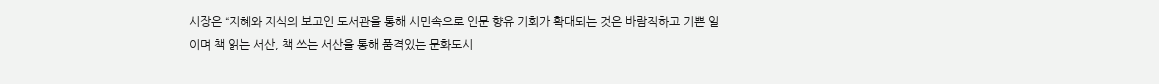시장은 “지혜와 지식의 보고인 도서관을 통해 시민속으로 인문 향유 기회가 확대되는 것은 바람직하고 기쁜 일이며 책 읽는 서산, 책 쓰는 서산을 통해 품격있는 문화도시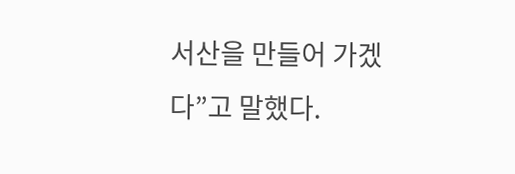서산을 만들어 가겠다”고 말했다.